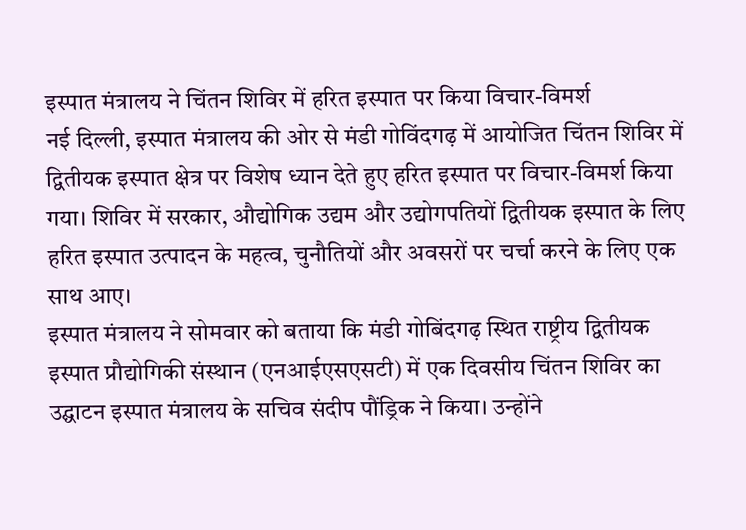इस्पात मंत्रालय ने चिंतन शिविर में हरित इस्पात पर किया विचार-विमर्श
नई दिल्ली, इस्पात मंत्रालय की ओर से मंडी गोविंदगढ़ में आयोजित चिंतन शिविर में द्वितीयक इस्पात क्षेत्र पर विशेष ध्यान देते हुए हरित इस्पात पर विचार-विमर्श किया गया। शिविर में सरकार, औद्योगिक उद्यम और उद्योगपतियों द्वितीयक इस्पात के लिए हरित इस्पात उत्पादन के महत्व, चुनौतियों और अवसरों पर चर्चा करने के लिए एक साथ आए।
इस्पात मंत्रालय ने सोमवार को बताया कि मंडी गोबिंदगढ़ स्थित राष्ट्रीय द्वितीयक इस्पात प्रौद्योगिकी संस्थान (एनआईएसएसटी) में एक दिवसीय चिंतन शिविर का उद्घाटन इस्पात मंत्रालय के सचिव संदीप पौंड्रिक ने किया। उन्होंने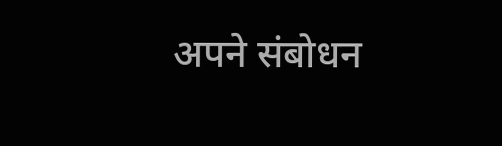अपने संबोधन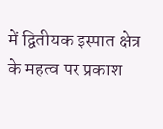में द्वितीयक इस्पात क्षेत्र के महत्व पर प्रकाश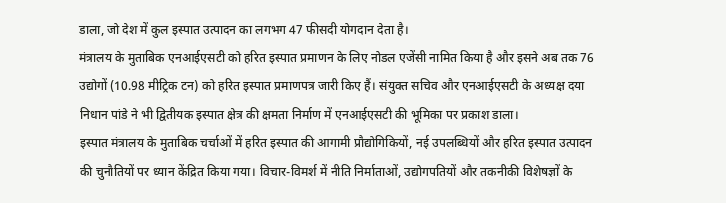डाला, जो देश में कुल इस्पात उत्पादन का लगभग 47 फीसदी योगदान देता है।
मंत्रालय के मुताबिक एनआईएसटी को हरित इस्पात प्रमाणन के लिए नोडल एजेंसी नामित किया है और इसने अब तक 76 उद्योगों (10.98 मीट्रिक टन) को हरित इस्पात प्रमाणपत्र जारी किए हैं। संयुक्त सचिव और एनआईएसटी के अध्यक्ष दया निधान पांडे ने भी द्वितीयक इस्पात क्षेत्र की क्षमता निर्माण में एनआईएसटी की भूमिका पर प्रकाश डाला।
इस्पात मंत्रालय के मुताबिक चर्चाओं में हरित इस्पात की आगामी प्रौद्योगिकियों, नई उपलब्धियों और हरित इस्पात उत्पादन की चुनौतियों पर ध्यान केंद्रित किया गया। विचार-विमर्श में नीति निर्माताओं, उद्योगपतियों और तकनीकी विशेषज्ञों के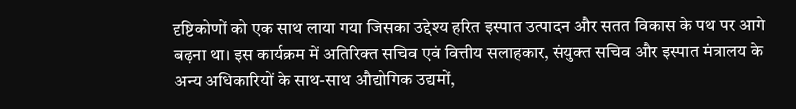दृष्टिकोणों को एक साथ लाया गया जिसका उद्देश्य हरित इस्पात उत्पादन और सतत विकास के पथ पर आगे बढ़ना था। इस कार्यक्रम में अतिरिक्त सचिव एवं वित्तीय सलाहकार, संयुक्त सचिव और इस्पात मंत्रालय के अन्य अधिकारियों के साथ-साथ औद्योगिक उद्यमों,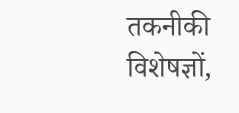तकनीकी विशेषज्ञों,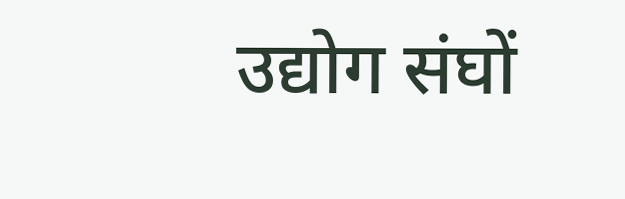उद्योग संघों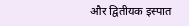और द्वितीयक इस्पात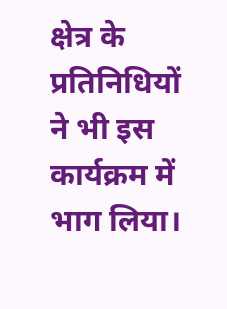क्षेत्र के प्रतिनिधियों ने भी इस कार्यक्रम में भाग लिया।